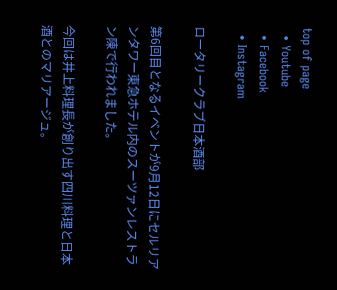top of page
  • Youtube
  • Facebook
  • Instagram

ロータリークラブ日本酒部

第6回目となるイベントが9月12日にセルリアンタワー東急ホテル内のスーツァンレストラン陳で行われました。

今回は井上料理長が創り出す四川料理と日本酒とのマリアージュ。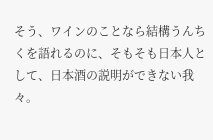そう、ワインのことなら結構うんちくを語れるのに、そもそも日本人として、日本酒の説明ができない我々。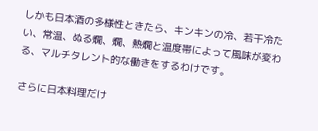しかも日本酒の多様性ときたら、キンキンの冷、若干冷たい、常温、ぬる燗、燗、熱燗と温度帯によって風味が変わる、マルチタレント的な働きをするわけです。

さらに日本料理だけ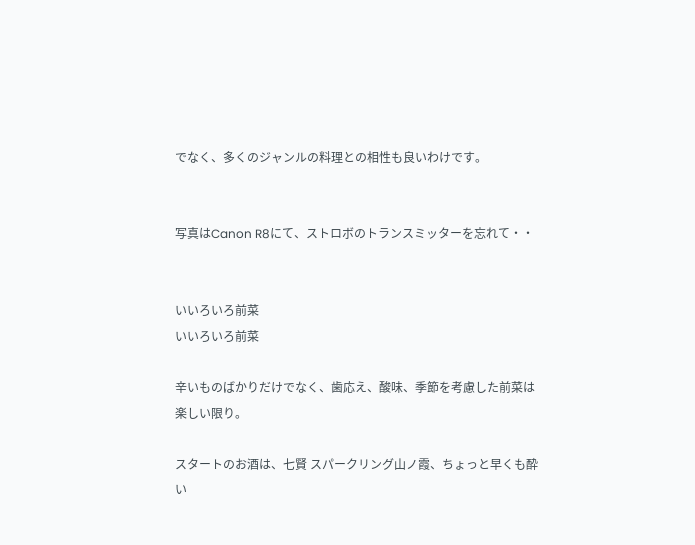でなく、多くのジャンルの料理との相性も良いわけです。


写真はCanon R8にて、ストロボのトランスミッターを忘れて・・


いいろいろ前菜
いいろいろ前菜

辛いものばかりだけでなく、歯応え、酸味、季節を考慮した前菜は楽しい限り。

スタートのお酒は、七賢 スパークリング山ノ霞、ちょっと早くも酔い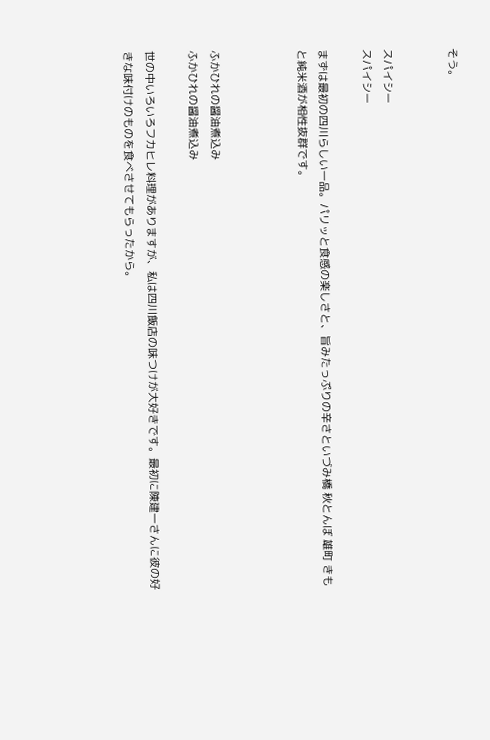そう。


スパイシー
スパイシー

まずは最初の四川らしい一品。パリッと食感の楽しさと、旨みたっぷりの辛さといづみ橋 秋とんぼ 雄町 きもと純米酒が相性抜群です。



ふかひれの醤油煮込み
ふかひれの醤油煮込み

世の中いろいろフカヒレ料理がありますが、私は四川飯店の味つけが大好きです。最初に陳建一さんに彼の好きな味付けのものを食べさせてもらったから。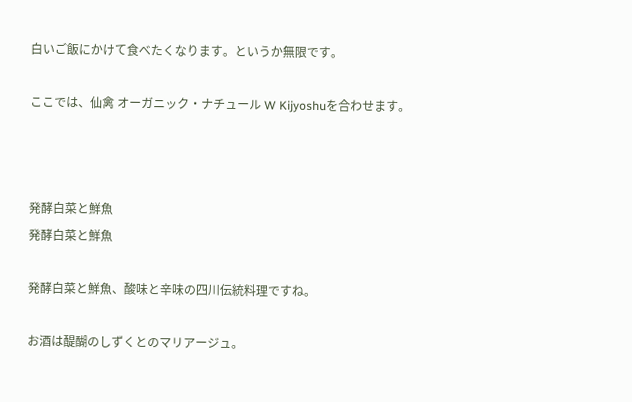白いご飯にかけて食べたくなります。というか無限です。

ここでは、仙禽 オーガニック・ナチュール W Kijyoshuを合わせます。



発酵白菜と鮮魚
発酵白菜と鮮魚

発酵白菜と鮮魚、酸味と辛味の四川伝統料理ですね。

お酒は醍醐のしずくとのマリアージュ。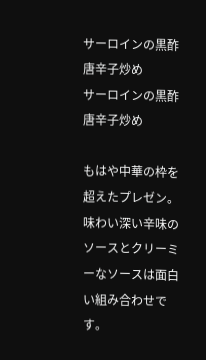サーロインの黒酢唐辛子炒め
サーロインの黒酢唐辛子炒め

もはや中華の枠を超えたプレゼン。味わい深い辛味のソースとクリーミーなソースは面白い組み合わせです。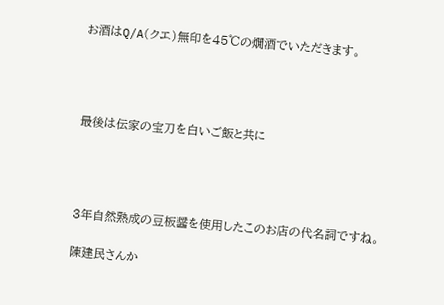お酒はQ/A(クエ)無印を45℃の燗酒でいただきます。




最後は伝家の宝刀を白いご飯と共に




3年自然熟成の豆板醤を使用したこのお店の代名詞ですね。

陳建民さんか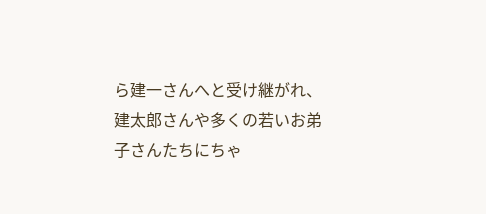ら建一さんへと受け継がれ、建太郎さんや多くの若いお弟子さんたちにちゃ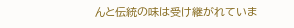んと伝統の味は受け継がれていま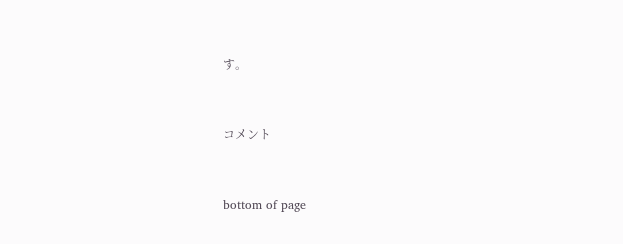す。


コメント


bottom of page